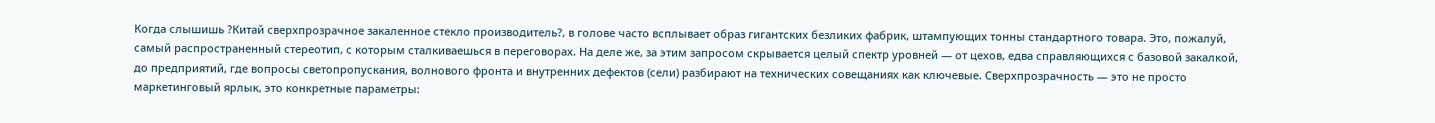Когда слышишь ?Китай сверхпрозрачное закаленное стекло производитель?, в голове часто всплывает образ гигантских безликих фабрик, штампующих тонны стандартного товара. Это, пожалуй, самый распространенный стереотип, с которым сталкиваешься в переговорах. На деле же, за этим запросом скрывается целый спектр уровней — от цехов, едва справляющихся с базовой закалкой, до предприятий, где вопросы светопропускания, волнового фронта и внутренних дефектов (сели) разбирают на технических совещаниях как ключевые. Сверхпрозрачность — это не просто маркетинговый ярлык, это конкретные параметры: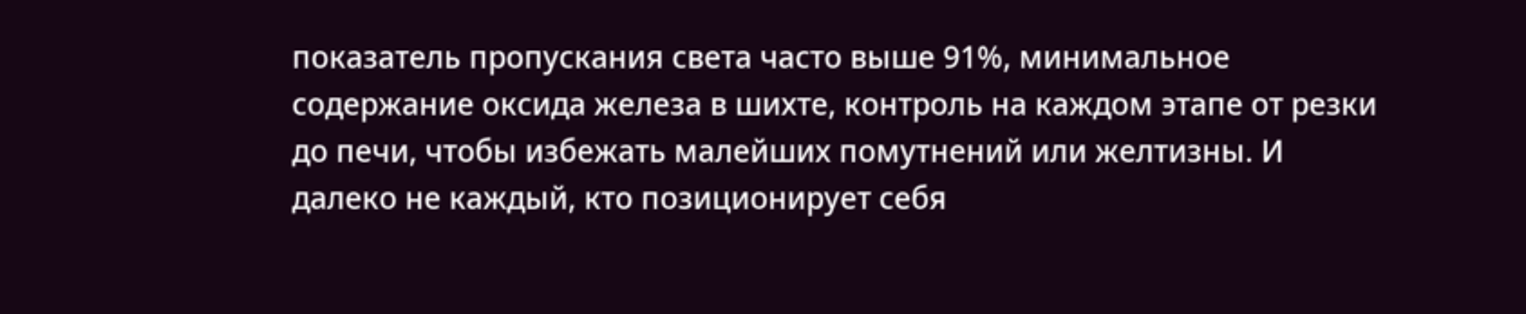показатель пропускания света часто выше 91%, минимальное содержание оксида железа в шихте, контроль на каждом этапе от резки до печи, чтобы избежать малейших помутнений или желтизны. И далеко не каждый, кто позиционирует себя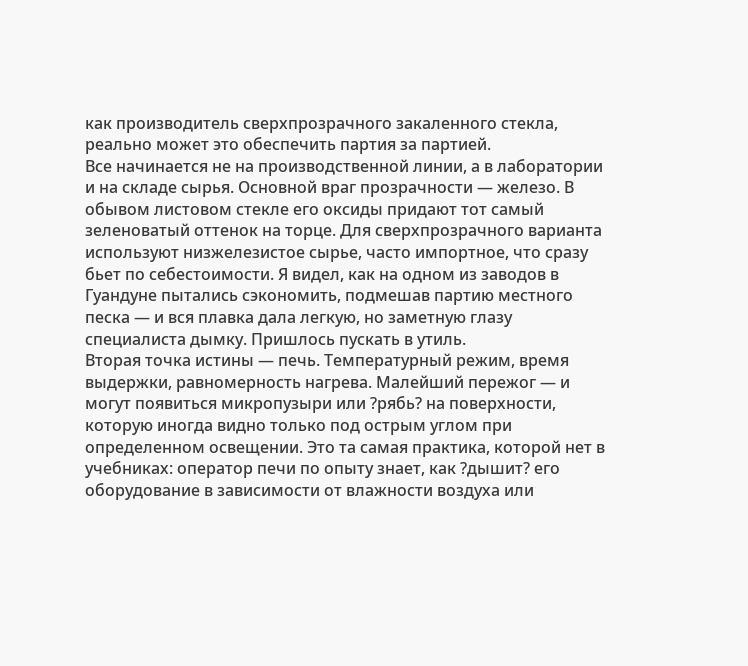как производитель сверхпрозрачного закаленного стекла, реально может это обеспечить партия за партией.
Все начинается не на производственной линии, а в лаборатории и на складе сырья. Основной враг прозрачности — железо. В обывом листовом стекле его оксиды придают тот самый зеленоватый оттенок на торце. Для сверхпрозрачного варианта используют низжелезистое сырье, часто импортное, что сразу бьет по себестоимости. Я видел, как на одном из заводов в Гуандуне пытались сэкономить, подмешав партию местного песка — и вся плавка дала легкую, но заметную глазу специалиста дымку. Пришлось пускать в утиль.
Вторая точка истины — печь. Температурный режим, время выдержки, равномерность нагрева. Малейший пережог — и могут появиться микропузыри или ?рябь? на поверхности, которую иногда видно только под острым углом при определенном освещении. Это та самая практика, которой нет в учебниках: оператор печи по опыту знает, как ?дышит? его оборудование в зависимости от влажности воздуха или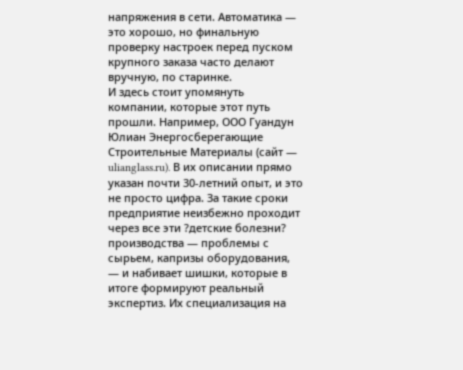напряжения в сети. Автоматика — это хорошо, но финальную проверку настроек перед пуском крупного заказа часто делают вручную, по старинке.
И здесь стоит упомянуть компании, которые этот путь прошли. Например, ООО Гуандун Юлиан Энергосберегающие Строительные Материалы (сайт — ulianglass.ru). В их описании прямо указан почти 30-летний опыт, и это не просто цифра. За такие сроки предприятие неизбежно проходит через все эти ?детские болезни? производства — проблемы с сырьем, капризы оборудования, — и набивает шишки, которые в итоге формируют реальный экспертиз. Их специализация на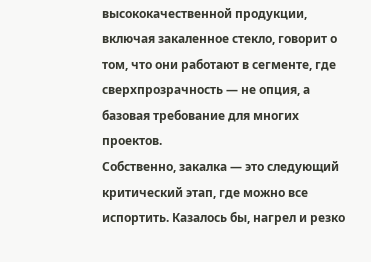высококачественной продукции, включая закаленное стекло, говорит о том, что они работают в сегменте, где сверхпрозрачность — не опция, а базовая требование для многих проектов.
Собственно, закалка — это следующий критический этап, где можно все испортить. Казалось бы, нагрел и резко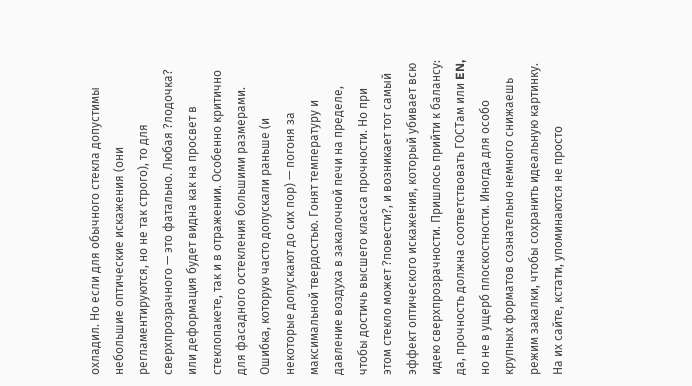охладил. Но если для обычного стекла допустимы небольшие оптические искажения (они регламентируются, но не так строго), то для сверхпрозрачного — это фатально. Любая ?лодочка? или деформация будет видна как на просвет в стеклопакете, так и в отражении. Особенно критично для фасадного остекления большими размерами.
Ошибка, которую часто допускали раньше (и некоторые допускают до сих пор) — погоня за максимальной твердостью. Гонят температуру и давление воздуха в закалочной печи на пределе, чтобы достичь высшего класса прочности. Но при этом стекло может ?повести?, и возникает тот самый эффект оптического искажения, который убивает всю идею сверхпрозрачности. Пришлось прийти к балансу: да, прочность должна соответствовать ГОСТам или EN, но не в ущерб плоскостности. Иногда для особо крупных форматов сознательно немного снижаешь режим закалки, чтобы сохранить идеальную картинку.
На их сайте, кстати, упоминаются не просто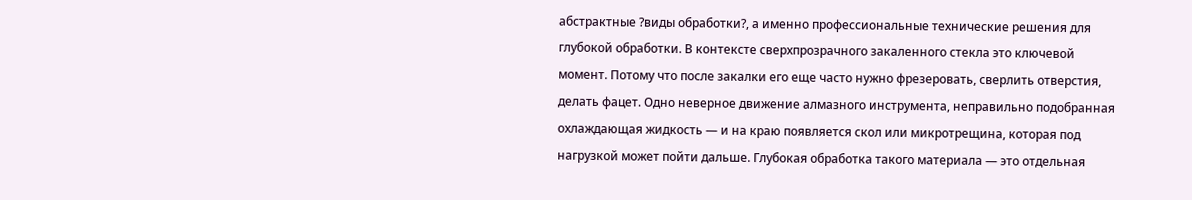абстрактные ?виды обработки?, а именно профессиональные технические решения для глубокой обработки. В контексте сверхпрозрачного закаленного стекла это ключевой момент. Потому что после закалки его еще часто нужно фрезеровать, сверлить отверстия, делать фацет. Одно неверное движение алмазного инструмента, неправильно подобранная охлаждающая жидкость — и на краю появляется скол или микротрещина, которая под нагрузкой может пойти дальше. Глубокая обработка такого материала — это отдельная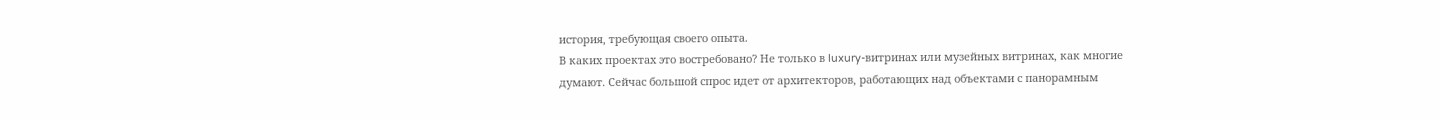история, требующая своего опыта.
В каких проектах это востребовано? Не только в luxury-витринах или музейных витринах, как многие думают. Сейчас большой спрос идет от архитекторов, работающих над объектами с панорамным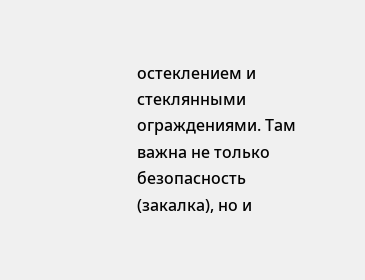остеклением и стеклянными ограждениями. Там важна не только безопасность (закалка), но и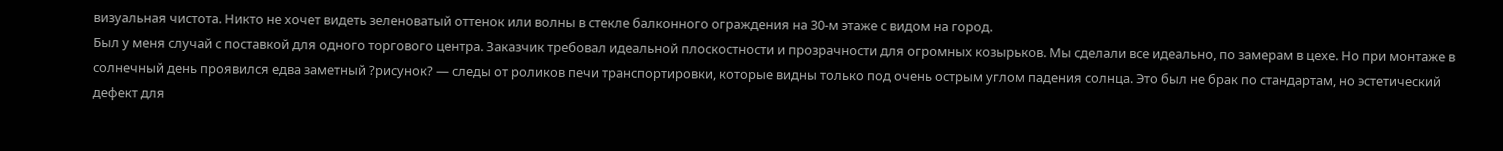визуальная чистота. Никто не хочет видеть зеленоватый оттенок или волны в стекле балконного ограждения на 30-м этаже с видом на город.
Был у меня случай с поставкой для одного торгового центра. Заказчик требовал идеальной плоскостности и прозрачности для огромных козырьков. Мы сделали все идеально, по замерам в цехе. Но при монтаже в солнечный день проявился едва заметный ?рисунок? — следы от роликов печи транспортировки, которые видны только под очень острым углом падения солнца. Это был не брак по стандартам, но эстетический дефект для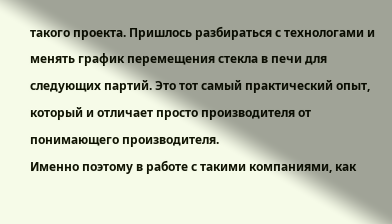такого проекта. Пришлось разбираться с технологами и менять график перемещения стекла в печи для следующих партий. Это тот самый практический опыт, который и отличает просто производителя от понимающего производителя.
Именно поэтому в работе с такими компаниями, как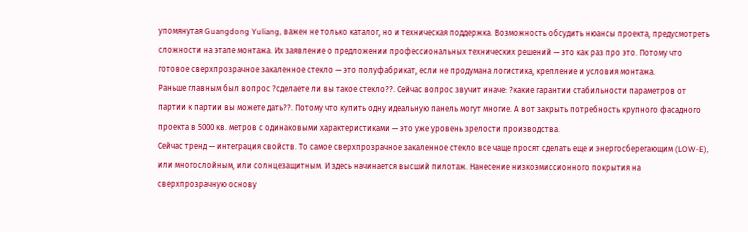упомянутая Guangdong Yuliang, важен не только каталог, но и техническая поддержка. Возможность обсудить нюансы проекта, предусмотреть сложности на этапе монтажа. Их заявление о предложении профессиональных технических решений — это как раз про это. Потому что готовое сверхпрозрачное закаленное стекло — это полуфабрикат, если не продумана логистика, крепление и условия монтажа.
Раньше главным был вопрос ?сделаете ли вы такое стекло??. Сейчас вопрос звучит иначе: ?какие гарантии стабильности параметров от партии к партии вы можете дать??. Потому что купить одну идеальную панель могут многие. А вот закрыть потребность крупного фасадного проекта в 5000 кв. метров с одинаковыми характеристиками — это уже уровень зрелости производства.
Сейчас тренд — интеграция свойств. То самое сверхпрозрачное закаленное стекло все чаще просят сделать еще и энергосберегающим (LOW-E), или многослойным, или солнцезащитным. И здесь начинается высший пилотаж. Нанесение низкоэмиссионного покрытия на сверхпрозрачную основу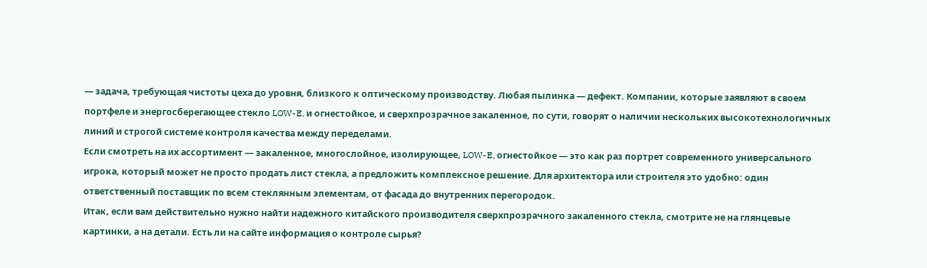— задача, требующая чистоты цеха до уровня, близкого к оптическому производству. Любая пылинка — дефект. Компании, которые заявляют в своем портфеле и энергосберегающее стекло LOW-E, и огнестойкое, и сверхпрозрачное закаленное, по сути, говорят о наличии нескольких высокотехнологичных линий и строгой системе контроля качества между переделами.
Если смотреть на их ассортимент — закаленное, многослойное, изолирующее, LOW-E, огнестойкое — это как раз портрет современного универсального игрока, который может не просто продать лист стекла, а предложить комплексное решение. Для архитектора или строителя это удобно: один ответственный поставщик по всем стеклянным элементам, от фасада до внутренних перегородок.
Итак, если вам действительно нужно найти надежного китайского производителя сверхпрозрачного закаленного стекла, смотрите не на глянцевые картинки, а на детали. Есть ли на сайте информация о контроле сырья?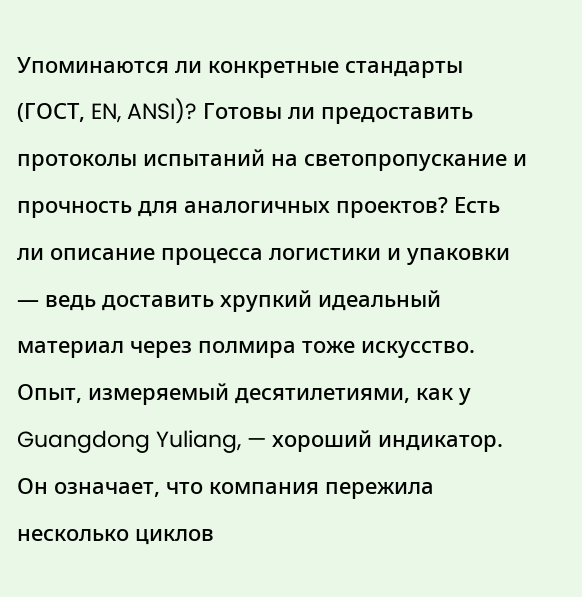Упоминаются ли конкретные стандарты (ГОСТ, EN, ANSI)? Готовы ли предоставить протоколы испытаний на светопропускание и прочность для аналогичных проектов? Есть ли описание процесса логистики и упаковки — ведь доставить хрупкий идеальный материал через полмира тоже искусство.
Опыт, измеряемый десятилетиями, как у Guangdong Yuliang, — хороший индикатор. Он означает, что компания пережила несколько циклов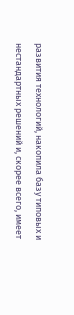развития технологий, накопила базу типовых и нестандартных решений и, скорее всего, имеет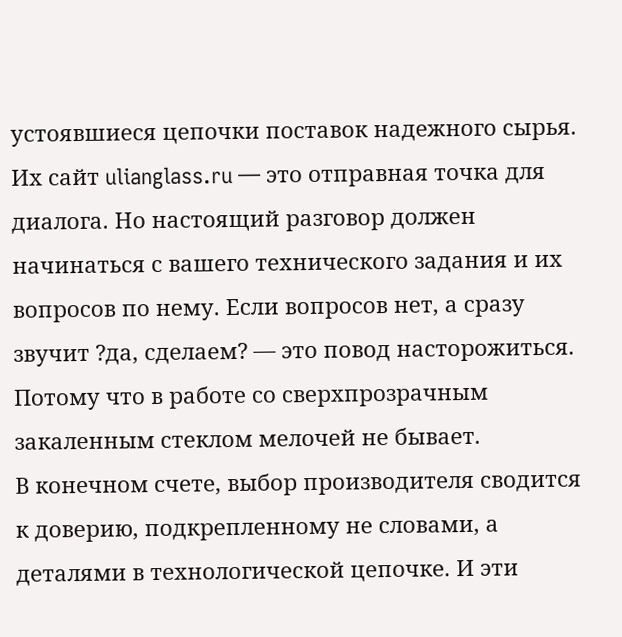устоявшиеся цепочки поставок надежного сырья. Их сайт ulianglass.ru — это отправная точка для диалога. Но настоящий разговор должен начинаться с вашего технического задания и их вопросов по нему. Если вопросов нет, а сразу звучит ?да, сделаем? — это повод насторожиться. Потому что в работе со сверхпрозрачным закаленным стеклом мелочей не бывает.
В конечном счете, выбор производителя сводится к доверию, подкрепленному не словами, а деталями в технологической цепочке. И эти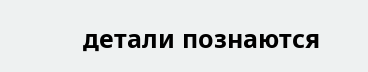детали познаются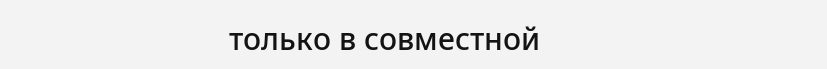только в совместной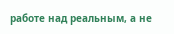работе над реальным, а не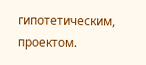гипотетическим, проектом.